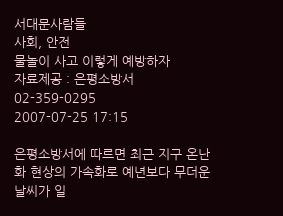서대문사람들
사회, 안전
물놀이 사고 이렇게 예방하자
자료제공 : 은평소방서 02-359-0295
2007-07-25 17:15

은평소방서에 따르면 최근 지구 온난화 현상의 가속화로 예년보다 무더운 날씨가 일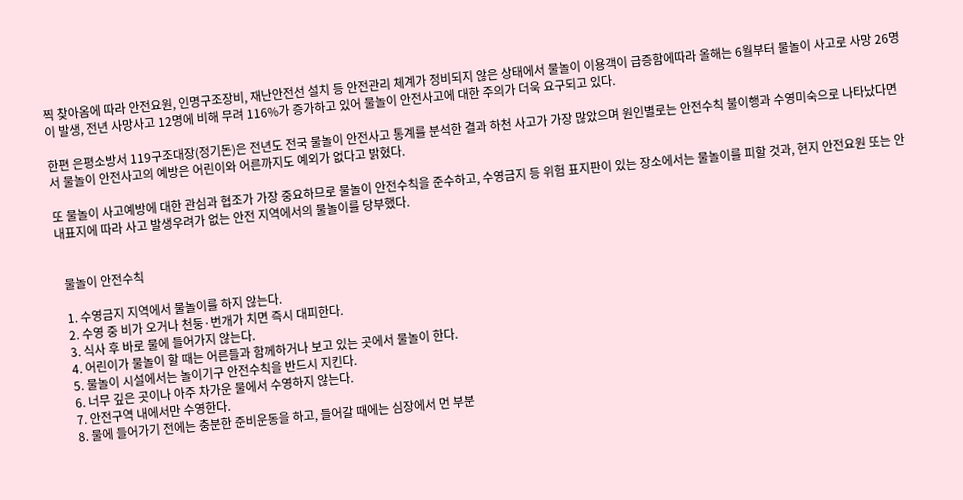찍 찾아옴에 따라 안전요원, 인명구조장비, 재난안전선 설치 등 안전관리 체계가 정비되지 않은 상태에서 물놀이 이용객이 급증함에따라 올해는 6월부터 물놀이 사고로 사망 26명이 발생, 전년 사망사고 12명에 비해 무려 116%가 증가하고 있어 물놀이 안전사고에 대한 주의가 더욱 요구되고 있다.

한편 은평소방서 119구조대장(정기돈)은 전년도 전국 물놀이 안전사고 통계를 분석한 결과 하천 사고가 가장 많았으며 원인별로는 안전수칙 불이행과 수영미숙으로 나타났다면서 물놀이 안전사고의 예방은 어린이와 어른까지도 예외가 없다고 밝혔다.

또 물놀이 사고예방에 대한 관심과 협조가 가장 중요하므로 물놀이 안전수칙을 준수하고, 수영금지 등 위험 표지판이 있는 장소에서는 물놀이를 피할 것과, 현지 안전요원 또는 안내표지에 따라 사고 발생우려가 없는 안전 지역에서의 물놀이를 당부했다.


  물놀이 안전수칙

  1. 수영금지 지역에서 물놀이를 하지 않는다.
  2. 수영 중 비가 오거나 천둥·번개가 치면 즉시 대피한다.
  3. 식사 후 바로 물에 들어가지 않는다.
  4. 어린이가 물놀이 할 때는 어른들과 함께하거나 보고 있는 곳에서 물놀이 한다.
  5. 물놀이 시설에서는 놀이기구 안전수칙을 반드시 지킨다.
  6. 너무 깊은 곳이나 아주 차가운 물에서 수영하지 않는다.
  7. 안전구역 내에서만 수영한다.
  8. 물에 들어가기 전에는 충분한 준비운동을 하고, 들어갈 때에는 심장에서 먼 부분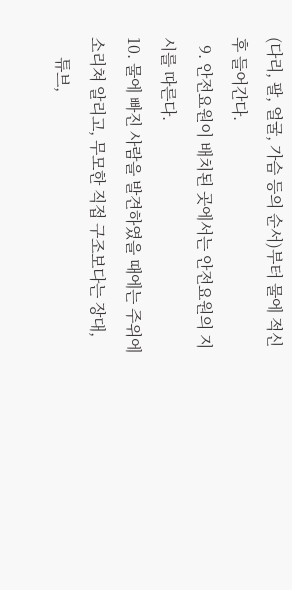(다리, 팔, 얼굴, 가슴 등의 순서)부터 물에 적신 후 들어간다.
  9. 안전요원이 배치된 곳에서는 안전요원의 지시를 따른다.
10. 물에 빠진 사람을 발견하였을 때에는 주위에 소리쳐 알리고, 무모한 직접 구조보다는 장대,
     튜브,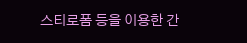스티로폼 등을 이용한 간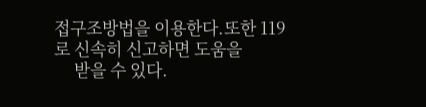접구조방법을 이용한다.또한 119로 신속히 신고하면 도움을
     받을 수 있다.